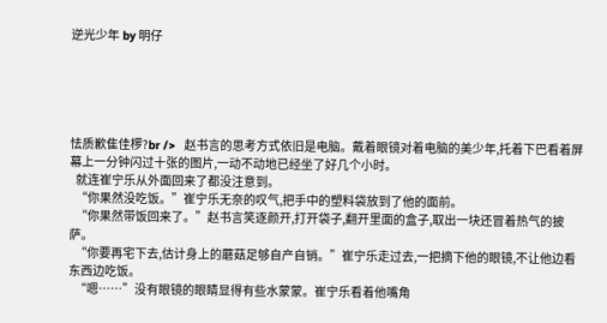逆光少年 by 明仔





怯质歉隹佳椤?br />   赵书言的思考方式依旧是电脑。戴着眼镜对着电脑的美少年,托着下巴看着屏幕上一分钟闪过十张的图片,一动不动地已经坐了好几个小时。
  就连崔宁乐从外面回来了都没注意到。
  “你果然没吃饭。”崔宁乐无奈的叹气,把手中的塑料袋放到了他的面前。
  “你果然带饭回来了。”赵书言笑逐颜开,打开袋子,翻开里面的盒子,取出一块还冒着热气的披萨。
  “你要再宅下去,估计身上的蘑菇足够自产自销。”崔宁乐走过去,一把摘下他的眼镜,不让他边看东西边吃饭。
  “嗯……”没有眼镜的眼睛显得有些水蒙蒙。崔宁乐看着他嘴角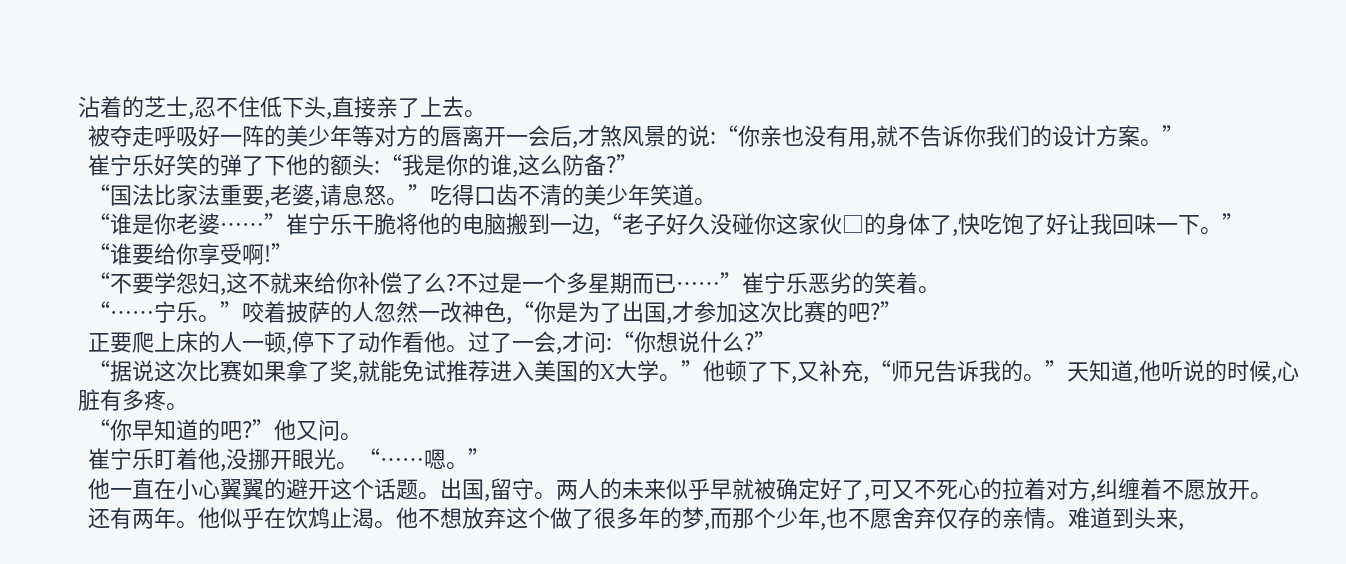沾着的芝士,忍不住低下头,直接亲了上去。
  被夺走呼吸好一阵的美少年等对方的唇离开一会后,才煞风景的说:“你亲也没有用,就不告诉你我们的设计方案。”
  崔宁乐好笑的弹了下他的额头:“我是你的谁,这么防备?”
  “国法比家法重要,老婆,请息怒。”吃得口齿不清的美少年笑道。
  “谁是你老婆……”崔宁乐干脆将他的电脑搬到一边,“老子好久没碰你这家伙□的身体了,快吃饱了好让我回味一下。”
  “谁要给你享受啊!”
  “不要学怨妇,这不就来给你补偿了么?不过是一个多星期而已……”崔宁乐恶劣的笑着。
  “……宁乐。”咬着披萨的人忽然一改神色,“你是为了出国,才参加这次比赛的吧?”
  正要爬上床的人一顿,停下了动作看他。过了一会,才问:“你想说什么?”
  “据说这次比赛如果拿了奖,就能免试推荐进入美国的X大学。”他顿了下,又补充,“师兄告诉我的。”天知道,他听说的时候,心脏有多疼。
  “你早知道的吧?”他又问。
  崔宁乐盯着他,没挪开眼光。“……嗯。”
  他一直在小心翼翼的避开这个话题。出国,留守。两人的未来似乎早就被确定好了,可又不死心的拉着对方,纠缠着不愿放开。
  还有两年。他似乎在饮鸩止渴。他不想放弃这个做了很多年的梦,而那个少年,也不愿舍弃仅存的亲情。难道到头来,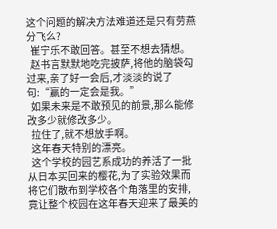这个问题的解决方法难道还是只有劳燕分飞么?
  崔宁乐不敢回答。甚至不想去猜想。
  赵书言默默地吃完披萨,将他的脑袋勾过来,亲了好一会后,才淡淡的说了句:“赢的一定会是我。”
  如果未来是不敢预见的前景,那么能修改多少就修改多少。
  拉住了,就不想放手啊。
  这年春天特别的漂亮。
  这个学校的园艺系成功的养活了一批从日本买回来的樱花,为了实验效果而将它们散布到学校各个角落里的安排,竟让整个校园在这年春天迎来了最美的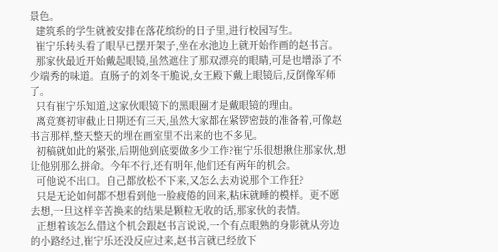景色。
  建筑系的学生就被安排在落花缤纷的日子里,进行校园写生。
  崔宁乐转头看了眼早已摆开架子,坐在水池边上就开始作画的赵书言。
  那家伙最近开始戴起眼镜,虽然遮住了那双漂亮的眼睛,可是也增添了不少端秀的味道。直肠子的刘冬干脆说,女王殿下戴上眼镜后,反倒像军师了。
  只有崔宁乐知道,这家伙眼镜下的黑眼圈才是戴眼镜的理由。
  离竞赛初审截止日期还有三天,虽然大家都在紧锣密鼓的准备着,可像赵书言那样,整天整天的埋在画室里不出来的也不多见。
  初稿就如此的紧张,后期他到底要做多少工作?崔宁乐很想揪住那家伙,想让他别那么拼命。今年不行,还有明年,他们还有两年的机会。
  可他说不出口。自己都放松不下来,又怎么去劝说那个工作狂?
  只是无论如何都不想看到他一脸疲倦的回来,粘床就睡的模样。更不愿去想,一旦这样辛苦换来的结果是颗粒无收的话,那家伙的表情。
  正想着该怎么借这个机会跟赵书言说说,一个有点眼熟的身影就从旁边的小路经过,崔宁乐还没反应过来,赵书言就已经放下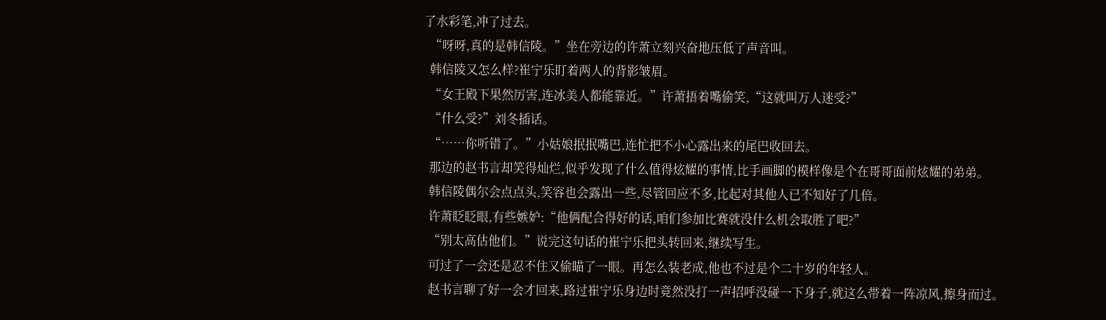了水彩笔,冲了过去。
  “呀呀,真的是韩信陵。”坐在旁边的许萧立刻兴奋地压低了声音叫。
  韩信陵又怎么样?崔宁乐盯着两人的背影皱眉。
  “女王殿下果然厉害,连冰美人都能靠近。”许萧捂着嘴偷笑,“这就叫万人迷受?”
  “什么受?”刘冬插话。
  “……你听错了。”小姑娘抿抿嘴巴,连忙把不小心露出来的尾巴收回去。
  那边的赵书言却笑得灿烂,似乎发现了什么值得炫耀的事情,比手画脚的模样像是个在哥哥面前炫耀的弟弟。
  韩信陵偶尔会点点头,笑容也会露出一些,尽管回应不多,比起对其他人已不知好了几倍。
  许萧眨眨眼,有些嫉妒:“他俩配合得好的话,咱们参加比赛就没什么机会取胜了吧?”
  “别太高估他们。”说完这句话的崔宁乐把头转回来,继续写生。
  可过了一会还是忍不住又偷瞄了一眼。再怎么装老成,他也不过是个二十岁的年轻人。
  赵书言聊了好一会才回来,路过崔宁乐身边时竟然没打一声招呼没碰一下身子,就这么带着一阵凉风,擦身而过。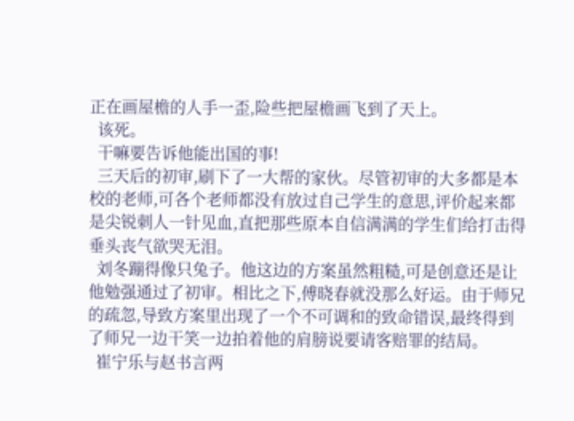正在画屋檐的人手一歪,险些把屋檐画飞到了天上。
  该死。
  干嘛要告诉他能出国的事!
  三天后的初审,刷下了一大帮的家伙。尽管初审的大多都是本校的老师,可各个老师都没有放过自己学生的意思,评价起来都是尖锐刺人一针见血,直把那些原本自信满满的学生们给打击得垂头丧气欲哭无泪。
  刘冬蹦得像只兔子。他这边的方案虽然粗糙,可是创意还是让他勉强通过了初审。相比之下,傅晓春就没那么好运。由于师兄的疏忽,导致方案里出现了一个不可调和的致命错误,最终得到了师兄一边干笑一边拍着他的肩膀说要请客赔罪的结局。
  崔宁乐与赵书言两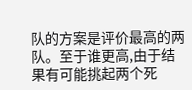队的方案是评价最高的两队。至于谁更高,由于结果有可能挑起两个死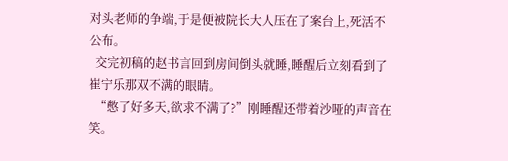对头老师的争端,于是便被院长大人压在了案台上,死活不公布。
  交完初稿的赵书言回到房间倒头就睡,睡醒后立刻看到了崔宁乐那双不满的眼睛。
  “憋了好多天,欲求不满了?”刚睡醒还带着沙哑的声音在笑。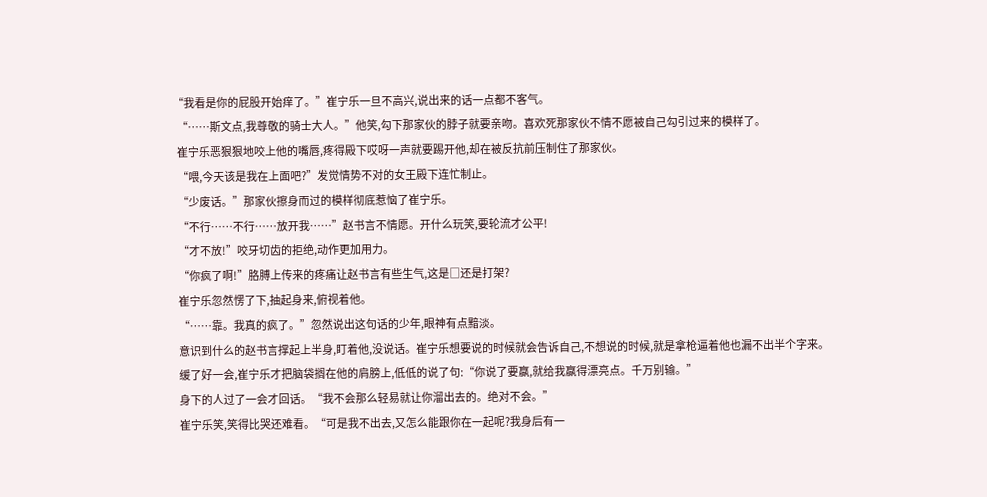“我看是你的屁股开始痒了。”崔宁乐一旦不高兴,说出来的话一点都不客气。
  “……斯文点,我尊敬的骑士大人。”他笑,勾下那家伙的脖子就要亲吻。喜欢死那家伙不情不愿被自己勾引过来的模样了。
  崔宁乐恶狠狠地咬上他的嘴唇,疼得殿下哎呀一声就要踢开他,却在被反抗前压制住了那家伙。
  “喂,今天该是我在上面吧?”发觉情势不对的女王殿下连忙制止。
  “少废话。”那家伙擦身而过的模样彻底惹恼了崔宁乐。
  “不行……不行……放开我……”赵书言不情愿。开什么玩笑,要轮流才公平!
  “才不放!”咬牙切齿的拒绝,动作更加用力。
  “你疯了啊!”胳膊上传来的疼痛让赵书言有些生气,这是□还是打架?
  崔宁乐忽然愣了下,抽起身来,俯视着他。
  “……靠。我真的疯了。”忽然说出这句话的少年,眼神有点黯淡。
  意识到什么的赵书言撑起上半身,盯着他,没说话。崔宁乐想要说的时候就会告诉自己,不想说的时候,就是拿枪逼着他也漏不出半个字来。
  缓了好一会,崔宁乐才把脑袋搁在他的肩膀上,低低的说了句:“你说了要赢,就给我赢得漂亮点。千万别输。”
  身下的人过了一会才回话。“我不会那么轻易就让你溜出去的。绝对不会。”
  崔宁乐笑,笑得比哭还难看。“可是我不出去,又怎么能跟你在一起呢?我身后有一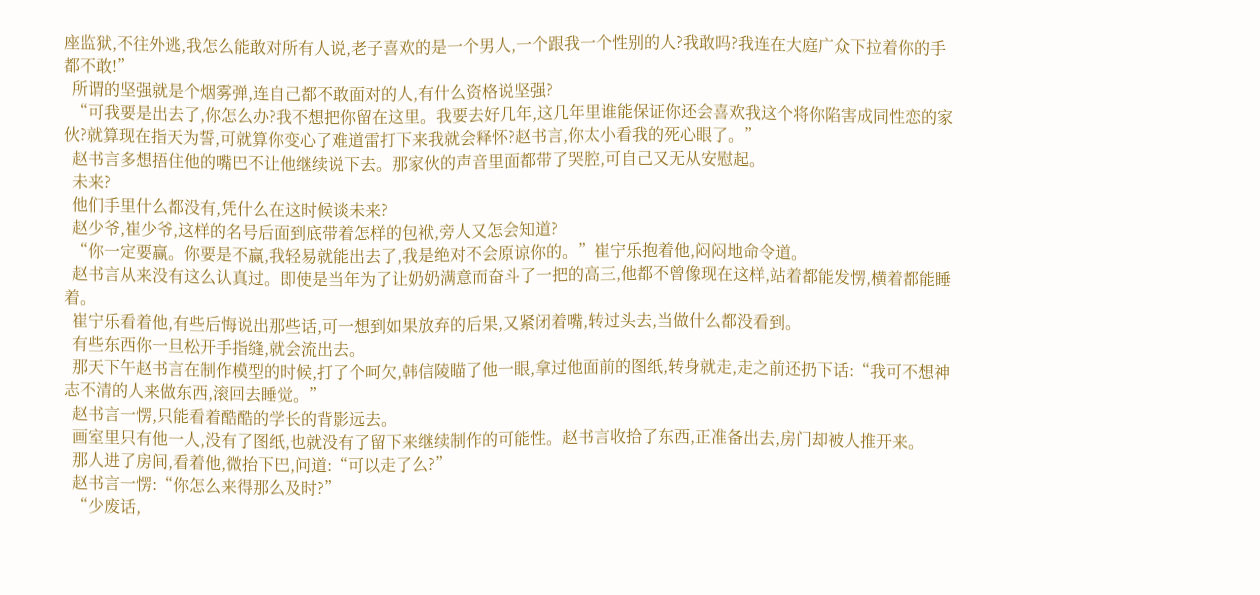座监狱,不往外逃,我怎么能敢对所有人说,老子喜欢的是一个男人,一个跟我一个性别的人?我敢吗?我连在大庭广众下拉着你的手都不敢!”
  所谓的坚强就是个烟雾弹,连自己都不敢面对的人,有什么资格说坚强?
  “可我要是出去了,你怎么办?我不想把你留在这里。我要去好几年,这几年里谁能保证你还会喜欢我这个将你陷害成同性恋的家伙?就算现在指天为誓,可就算你变心了难道雷打下来我就会释怀?赵书言,你太小看我的死心眼了。”
  赵书言多想捂住他的嘴巴不让他继续说下去。那家伙的声音里面都带了哭腔,可自己又无从安慰起。
  未来?
  他们手里什么都没有,凭什么在这时候谈未来?
  赵少爷,崔少爷,这样的名号后面到底带着怎样的包袱,旁人又怎会知道?
  “你一定要赢。你要是不赢,我轻易就能出去了,我是绝对不会原谅你的。”崔宁乐抱着他,闷闷地命令道。
  赵书言从来没有这么认真过。即使是当年为了让奶奶满意而奋斗了一把的高三,他都不曾像现在这样,站着都能发愣,横着都能睡着。
  崔宁乐看着他,有些后悔说出那些话,可一想到如果放弃的后果,又紧闭着嘴,转过头去,当做什么都没看到。
  有些东西你一旦松开手指缝,就会流出去。
  那天下午赵书言在制作模型的时候,打了个呵欠,韩信陵瞄了他一眼,拿过他面前的图纸,转身就走,走之前还扔下话:“我可不想神志不清的人来做东西,滚回去睡觉。”
  赵书言一愣,只能看着酷酷的学长的背影远去。
  画室里只有他一人,没有了图纸,也就没有了留下来继续制作的可能性。赵书言收拾了东西,正准备出去,房门却被人推开来。
  那人进了房间,看着他,微抬下巴,问道:“可以走了么?”
  赵书言一愣:“你怎么来得那么及时?”
  “少废话,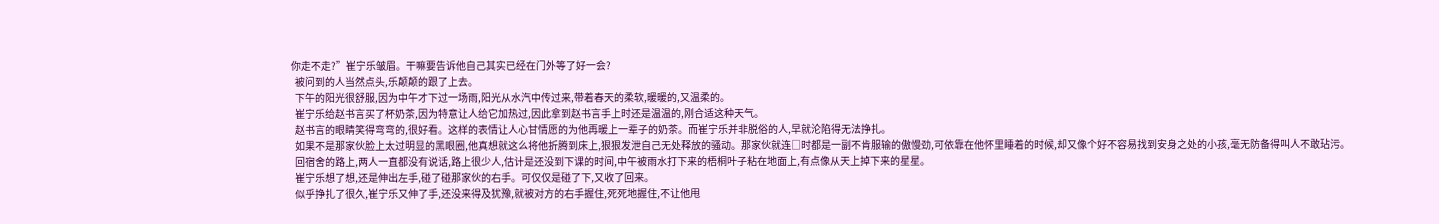你走不走?”崔宁乐皱眉。干嘛要告诉他自己其实已经在门外等了好一会?
  被问到的人当然点头,乐颠颠的跟了上去。
  下午的阳光很舒服,因为中午才下过一场雨,阳光从水汽中传过来,带着春天的柔软,暖暖的,又温柔的。
  崔宁乐给赵书言买了杯奶茶,因为特意让人给它加热过,因此拿到赵书言手上时还是温温的,刚合适这种天气。
  赵书言的眼睛笑得弯弯的,很好看。这样的表情让人心甘情愿的为他再暖上一辈子的奶茶。而崔宁乐并非脱俗的人,早就沦陷得无法挣扎。
  如果不是那家伙脸上太过明显的黑眼圈,他真想就这么将他折腾到床上,狠狠发泄自己无处释放的骚动。那家伙就连□时都是一副不肯服输的傲慢劲,可依靠在他怀里睡着的时候,却又像个好不容易找到安身之处的小孩,毫无防备得叫人不敢玷污。
  回宿舍的路上,两人一直都没有说话,路上很少人,估计是还没到下课的时间,中午被雨水打下来的梧桐叶子粘在地面上,有点像从天上掉下来的星星。
  崔宁乐想了想,还是伸出左手,碰了碰那家伙的右手。可仅仅是碰了下,又收了回来。
  似乎挣扎了很久,崔宁乐又伸了手,还没来得及犹豫,就被对方的右手握住,死死地握住,不让他甩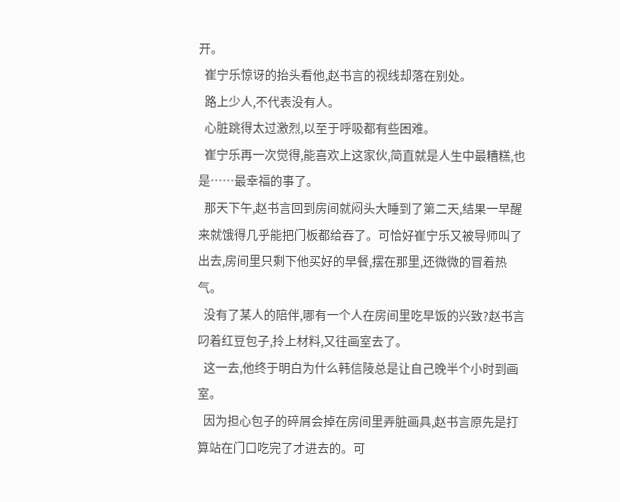开。
  崔宁乐惊讶的抬头看他,赵书言的视线却落在别处。
  路上少人,不代表没有人。
  心脏跳得太过激烈,以至于呼吸都有些困难。
  崔宁乐再一次觉得,能喜欢上这家伙,简直就是人生中最糟糕,也是……最幸福的事了。
  那天下午,赵书言回到房间就闷头大睡到了第二天,结果一早醒来就饿得几乎能把门板都给吞了。可恰好崔宁乐又被导师叫了出去,房间里只剩下他买好的早餐,摆在那里,还微微的冒着热气。
  没有了某人的陪伴,哪有一个人在房间里吃早饭的兴致?赵书言叼着红豆包子,拎上材料,又往画室去了。
  这一去,他终于明白为什么韩信陵总是让自己晚半个小时到画室。
  因为担心包子的碎屑会掉在房间里弄脏画具,赵书言原先是打算站在门口吃完了才进去的。可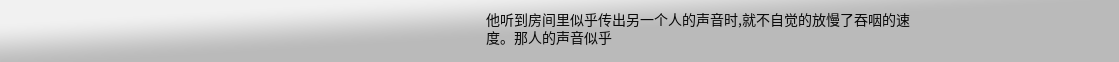他听到房间里似乎传出另一个人的声音时,就不自觉的放慢了吞咽的速度。那人的声音似乎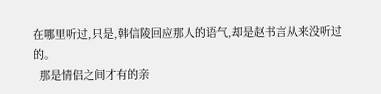在哪里听过,只是,韩信陵回应那人的语气,却是赵书言从来没听过的。
  那是情侣之间才有的亲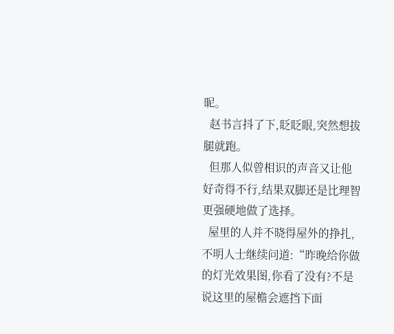昵。
  赵书言抖了下,眨眨眼,突然想拔腿就跑。
  但那人似曾相识的声音又让他好奇得不行,结果双脚还是比理智更强硬地做了选择。
  屋里的人并不晓得屋外的挣扎,不明人士继续问道:“昨晚给你做的灯光效果图,你看了没有?不是说这里的屋檐会遮挡下面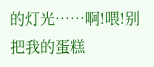的灯光……啊!喂!别把我的蛋糕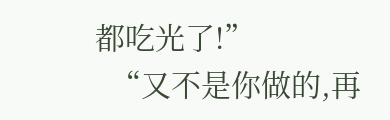都吃光了!”
  “又不是你做的,再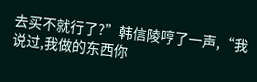去买不就行了?”韩信陵哼了一声,“我说过,我做的东西你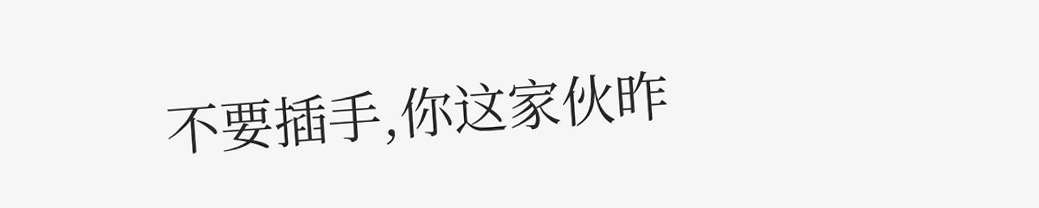不要插手,你这家伙昨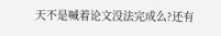天不是喊着论文没法完成么?还有